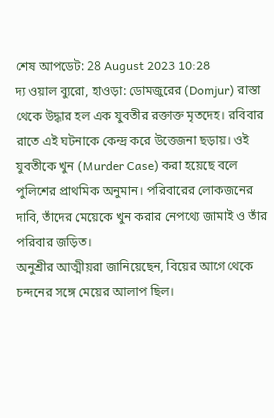শেষ আপডেট: 28 August 2023 10:28
দ্য ওয়াল ব্যুরো, হাওড়া: ডোমজুরের (Domjur) রাস্তা থেকে উদ্ধার হল এক যুবতীর রক্তাক্ত মৃতদেহ। রবিবার রাতে এই ঘটনাকে কেন্দ্র করে উত্তেজনা ছড়ায়। ওই যুবতীকে খুন (Murder Case) করা হয়েছে বলে পুলিশের প্রাথমিক অনুমান। পরিবারের লোকজনের দাবি, তাঁদের মেয়েকে খুন করার নেপথ্যে জামাই ও তাঁর পরিবার জড়িত।
অনুশ্রীর আত্মীয়রা জানিয়েছেন, বিয়ের আগে থেকে চন্দনের সঙ্গে মেয়ের আলাপ ছিল।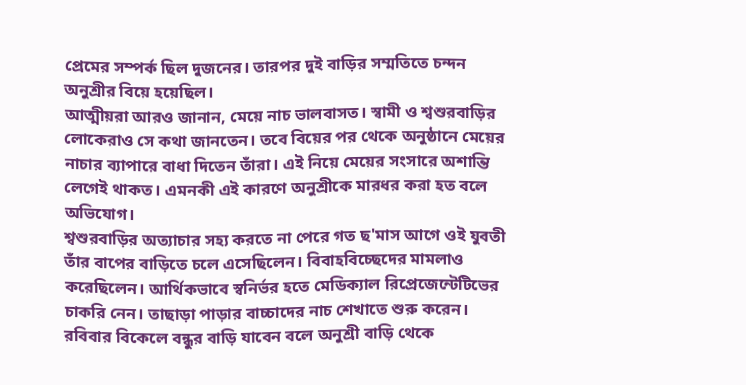প্রেমের সম্পর্ক ছিল দুজনের। তারপর দুই বাড়ির সম্মতিতে চন্দন অনুশ্রীর বিয়ে হয়েছিল।
আত্মীয়রা আরও জানান, মেয়ে নাচ ভালবাসত। স্বামী ও শ্বশুরবাড়ির লোকেরাও সে কথা জানতেন। তবে বিয়ের পর থেকে অনুষ্ঠানে মেয়ের নাচার ব্যাপারে বাধা দিতেন তাঁরা। এই নিয়ে মেয়ের সংসারে অশান্তি লেগেই থাকত। এমনকী এই কারণে অনুশ্রীকে মারধর করা হত বলে অভিযোগ।
শ্বশুরবাড়ির অত্যাচার সহ্য করতে না পেরে গত ছ'মাস আগে ওই যুবতী তাঁর বাপের বাড়িতে চলে এসেছিলেন। বিবাহবিচ্ছেদের মামলাও করেছিলেন। আর্থিকভাবে স্বনির্ভর হতে মেডিক্যাল রিপ্রেজেন্টেটিভের চাকরি নেন। তাছাড়া পাড়ার বাচ্চাদের নাচ শেখাতে শুরু করেন।
রবিবার বিকেলে বন্ধুর বাড়ি যাবেন বলে অনুশ্রী বাড়ি থেকে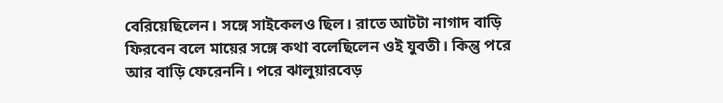বেরিয়েছিলেন। সঙ্গে সাইকেলও ছিল। রাতে আটটা নাগাদ বাড়ি ফিরবেন বলে মায়ের সঙ্গে কথা বলেছিলেন ওই যুবতী। কিন্তু পরে আর বাড়ি ফেরেননি। পরে ঝালুয়ারবেড়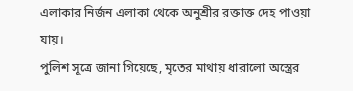এলাকার নির্জন এলাকা থেকে অনুশ্রীর রক্তাক্ত দেহ পাওয়া যায়।
পুলিশ সূত্রে জানা গিয়েছে, মৃতের মাথায় ধারালো অস্ত্রের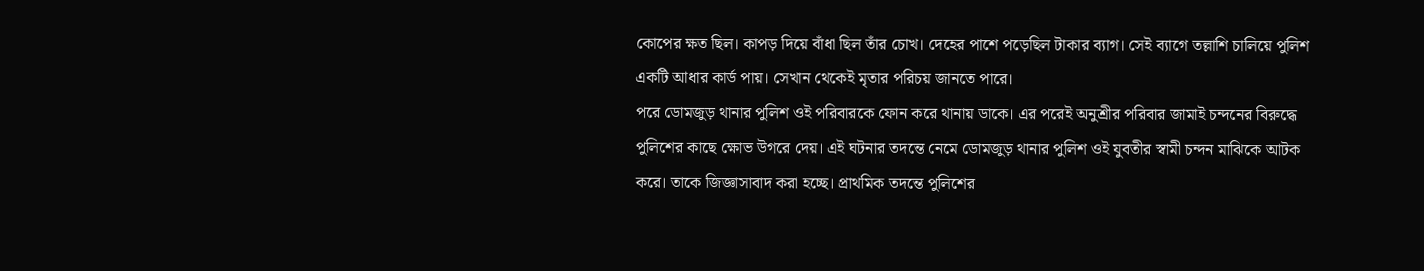কোপের ক্ষত ছিল। কাপড় দিয়ে বাঁধা ছিল তাঁর চোখ। দেহের পাশে পড়েছিল টাকার ব্যাগ। সেই ব্যাগে তল্লাশি চালিয়ে পুলিশ একটি আধার কার্ড পায়। সেখান থেকেই মৃতার পরিচয় জানতে পারে।
পরে ডোমজুড় থানার পুলিশ ওই পরিবারকে ফোন করে থানায় ডাকে। এর পরেই অনুশ্রীর পরিবার জামাই চন্দনের বিরুদ্ধে পুলিশের কাছে ক্ষোভ উগরে দেয়। এই ঘটনার তদন্তে নেমে ডোমজুড় থানার পুলিশ ওই যুবতীর স্বামী চন্দন মাঝিকে আটক করে। তাকে জিজ্ঞাসাবাদ করা হচ্ছে। প্রাথমিক তদন্তে পুলিশের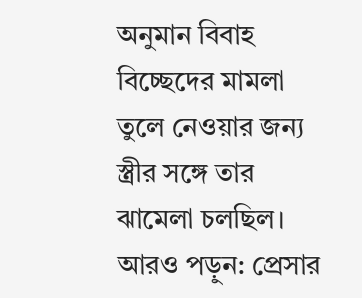অনুমান বিবাহ বিচ্ছেদের মামলা তুলে নেওয়ার জন্য স্ত্রীর সঙ্গে তার ঝামেলা চলছিল।
আরও পড়ুন: প্রেসার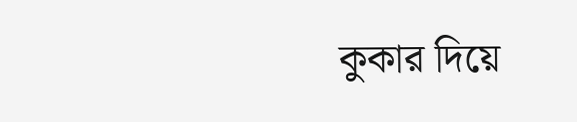কুকার দিয়ে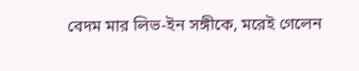বেদম মার লিভ-ইন সঙ্গীকে, মরেই গেলেন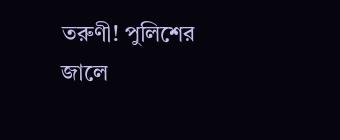তরুণী! পুলিশের জালে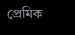প্রেমিক